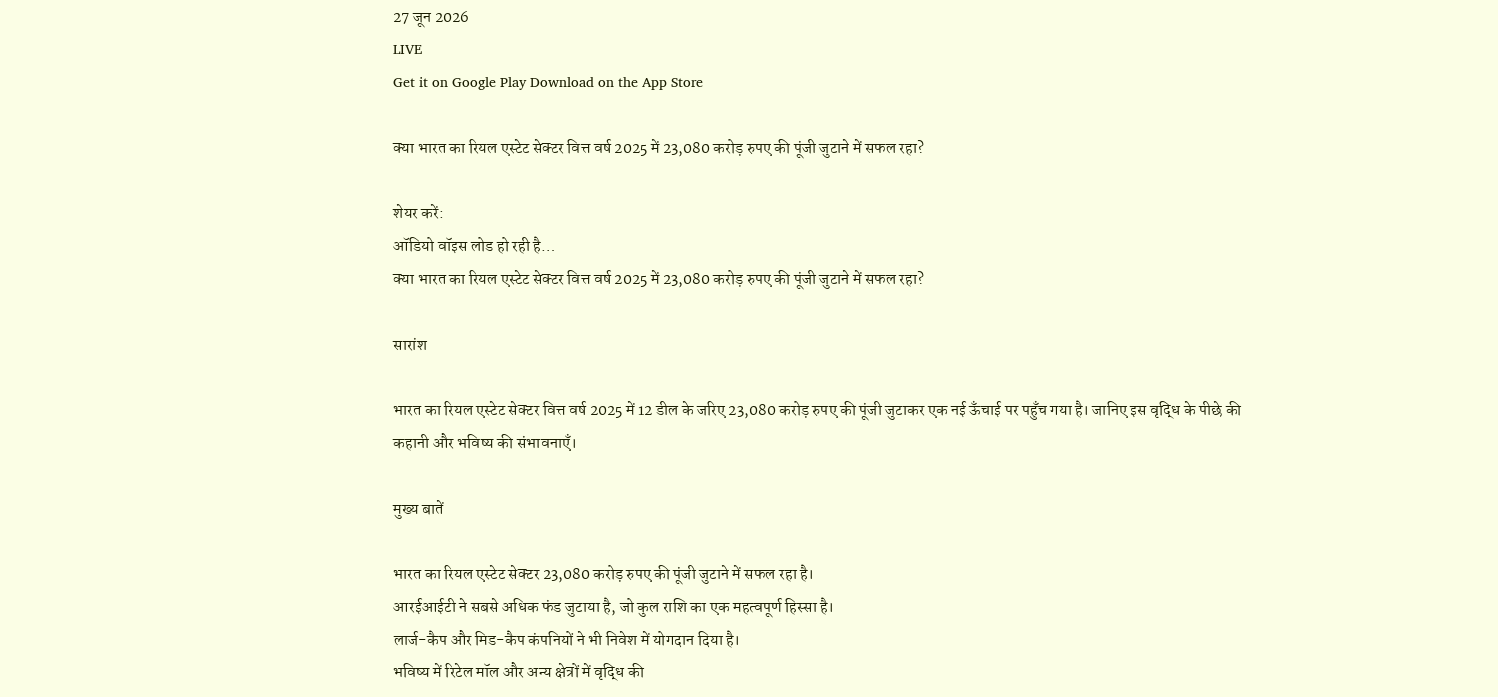27 जून 2026
LIVE
Get it on Google Play Download on the App Store

क्या भारत का रियल एस्टेट सेक्टर वित्त वर्ष 2025 में 23,080 करोड़ रुपए की पूंजी जुटाने में सफल रहा?

शेयर करें:
ऑडियो वॉइस लोड हो रही है…
क्या भारत का रियल एस्टेट सेक्टर वित्त वर्ष 2025 में 23,080 करोड़ रुपए की पूंजी जुटाने में सफल रहा?

सारांश

भारत का रियल एस्टेट सेक्टर वित्त वर्ष 2025 में 12 डील के जरिए 23,080 करोड़ रुपए की पूंजी जुटाकर एक नई ऊँचाई पर पहुँच गया है। जानिए इस वृद्धि के पीछे की कहानी और भविष्य की संभावनाएँ।

मुख्य बातें

भारत का रियल एस्टेट सेक्टर 23,080 करोड़ रुपए की पूंजी जुटाने में सफल रहा है।
आरईआईटी ने सबसे अधिक फंड जुटाया है, जो कुल राशि का एक महत्वपूर्ण हिस्सा है।
लार्ज-कैप और मिड-कैप कंपनियों ने भी निवेश में योगदान दिया है।
भविष्य में रिटेल मॉल और अन्य क्षेत्रों में वृद्धि की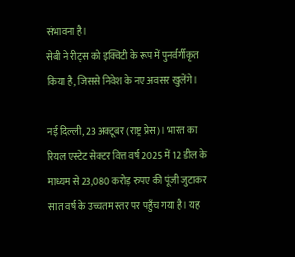संभावना है।
सेबी ने रीट्स को इक्विटी के रूप में पुनर्वर्गीकृत किया है, जिससे निवेश के नए अवसर खुलेंगे।

नई दिल्ली, 23 अक्टूबर (राष्ट्र प्रेस)। भारत का रियल एस्टेट सेक्टर वित्त वर्ष 2025 में 12 डील के माध्यम से 23,080 करोड़ रुपए की पूंजी जुटाकर सात वर्ष के उच्चतम स्तर पर पहुँच गया है। यह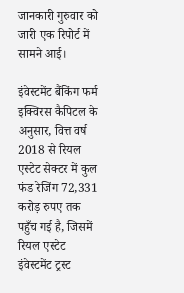जानकारी गुरुवार को जारी एक रिपोर्ट में सामने आई।

इंवेस्टमेंट बैंकिंग फर्म इक्विरस कैपिटल के अनुसार, वित्त वर्ष 2018 से रियल एस्टेट सेक्टर में कुल फंड रेजिंग 72,331 करोड़ रुपए तक पहुँच गई है, जिसमें रियल एस्टेट इंवेस्टमेंट ट्रस्ट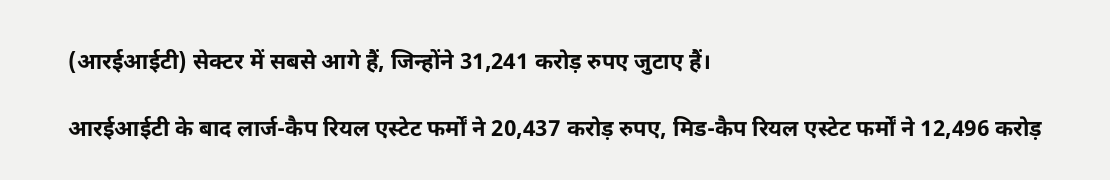(आरईआईटी) सेक्टर में सबसे आगे हैं, जिन्होंने 31,241 करोड़ रुपए जुटाए हैं।

आरईआईटी के बाद लार्ज-कैप रियल एस्टेट फर्मों ने 20,437 करोड़ रुपए, मिड-कैप रियल एस्टेट फर्मों ने 12,496 करोड़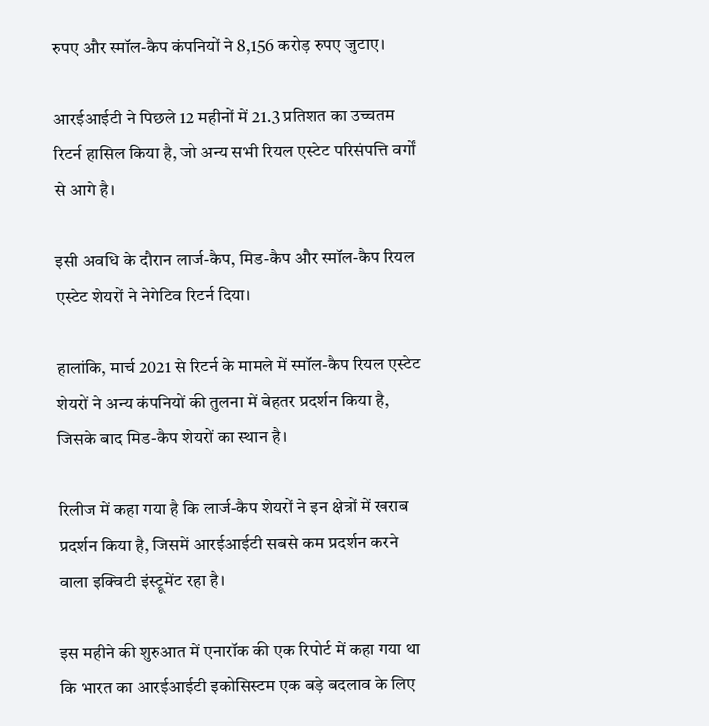रुपए और स्मॉल-कैप कंपनियों ने 8,156 करोड़ रुपए जुटाए।

आरईआईटी ने पिछले 12 महीनों में 21.3 प्रतिशत का उच्चतम रिटर्न हासिल किया है, जो अन्य सभी रियल एस्टेट परिसंपत्ति वर्गों से आगे है।

इसी अवधि के दौरान लार्ज-कैप, मिड-कैप और स्मॉल-कैप रियल एस्टेट शेयरों ने नेगेटिव रिटर्न दिया।

हालांकि, मार्च 2021 से रिटर्न के मामले में स्मॉल-कैप रियल एस्टेट शेयरों ने अन्य कंपनियों की तुलना में बेहतर प्रदर्शन किया है, जिसके बाद मिड-कैप शेयरों का स्थान है।

रिलीज में कहा गया है कि लार्ज-कैप शेयरों ने इन क्षेत्रों में खराब प्रदर्शन किया है, जिसमें आरईआईटी सबसे कम प्रदर्शन करने वाला इक्विटी इंस्ट्रूमेंट रहा है।

इस महीने की शुरुआत में एनारॉक की एक रिपोर्ट में कहा गया था कि भारत का आरईआईटी इकोसिस्टम एक बड़े बदलाव के लिए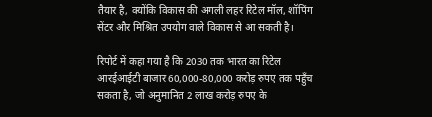तैयार है, क्योंकि विकास की अगली लहर रिटेल मॉल, शॉपिंग सेंटर और मिश्रित उपयोग वाले विकास से आ सकती है।

रिपोर्ट में कहा गया है कि 2030 तक भारत का रिटेल आरईआईटी बाजार 60,000-80,000 करोड़ रुपए तक पहुँच सकता है, जो अनुमानित 2 लाख करोड़ रुपए के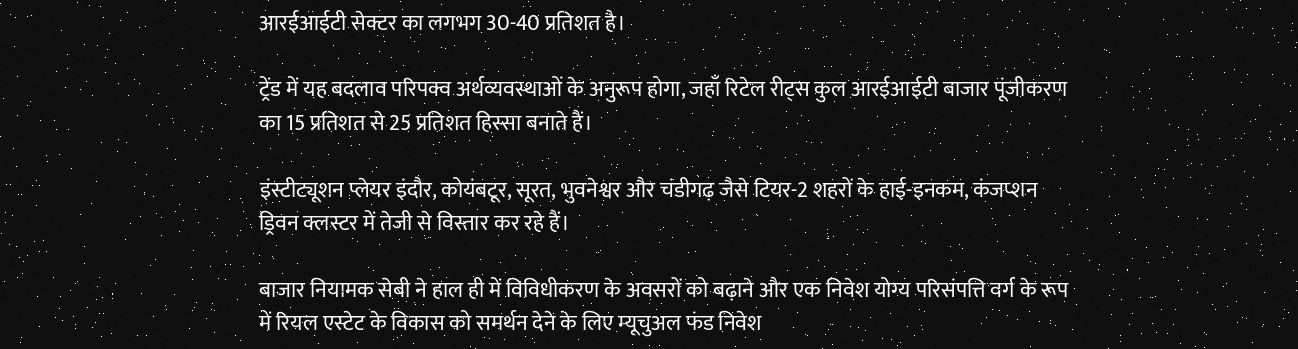आरईआईटी सेक्टर का लगभग 30-40 प्रतिशत है।

ट्रेंड में यह बदलाव परिपक्व अर्थव्यवस्थाओं के अनुरूप होगा, जहाँ रिटेल रीट्स कुल आरईआईटी बाजार पूंजीकरण का 15 प्रतिशत से 25 प्रतिशत हिस्सा बनाते हैं।

इंस्टीट्यूशन प्लेयर इंदौर, कोयंबटूर, सूरत, भुवनेश्वर और चंडीगढ़ जैसे टियर-2 शहरों के हाई-इनकम, कंजप्शन ड्रिवन क्लस्टर में तेजी से विस्तार कर रहे हैं।

बाजार नियामक सेबी ने हाल ही में विविधीकरण के अवसरों को बढ़ाने और एक निवेश योग्य परिसंपत्ति वर्ग के रूप में रियल एस्टेट के विकास को समर्थन देने के लिए म्यूचुअल फंड निवेश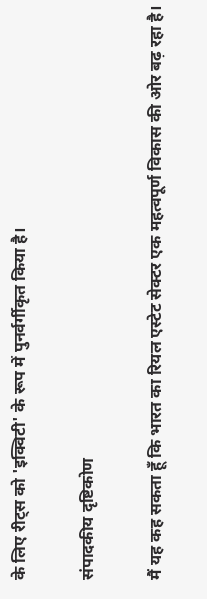के लिए रीट्स को 'इक्विटी' के रूप में पुनर्वर्गीकृत किया है।

संपादकीय दृष्टिकोण

मैं यह कह सकता हूँ कि भारत का रियल एस्टेट सेक्टर एक महत्वपूर्ण विकास की ओर बढ़ रहा है।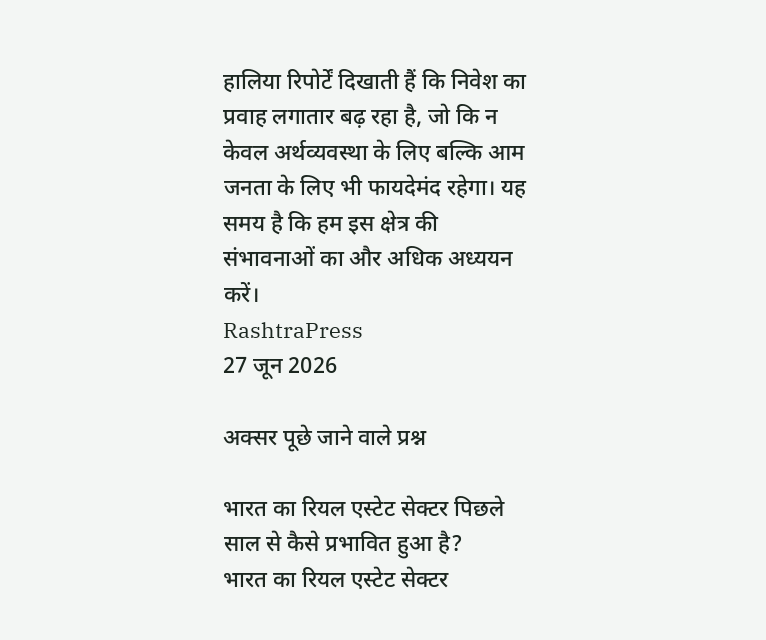हालिया रिपोर्टें दिखाती हैं कि निवेश का प्रवाह लगातार बढ़ रहा है, जो कि न केवल अर्थव्यवस्था के लिए बल्कि आम जनता के लिए भी फायदेमंद रहेगा। यह समय है कि हम इस क्षेत्र की संभावनाओं का और अधिक अध्ययन करें।
RashtraPress
27 जून 2026

अक्सर पूछे जाने वाले प्रश्न

भारत का रियल एस्टेट सेक्टर पिछले साल से कैसे प्रभावित हुआ है?
भारत का रियल एस्टेट सेक्टर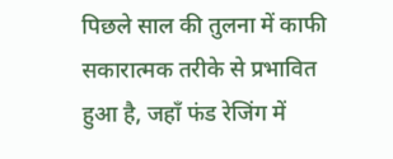पिछले साल की तुलना में काफी सकारात्मक तरीके से प्रभावित हुआ है, जहाँ फंड रेजिंग में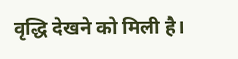वृद्धि देखने को मिली है।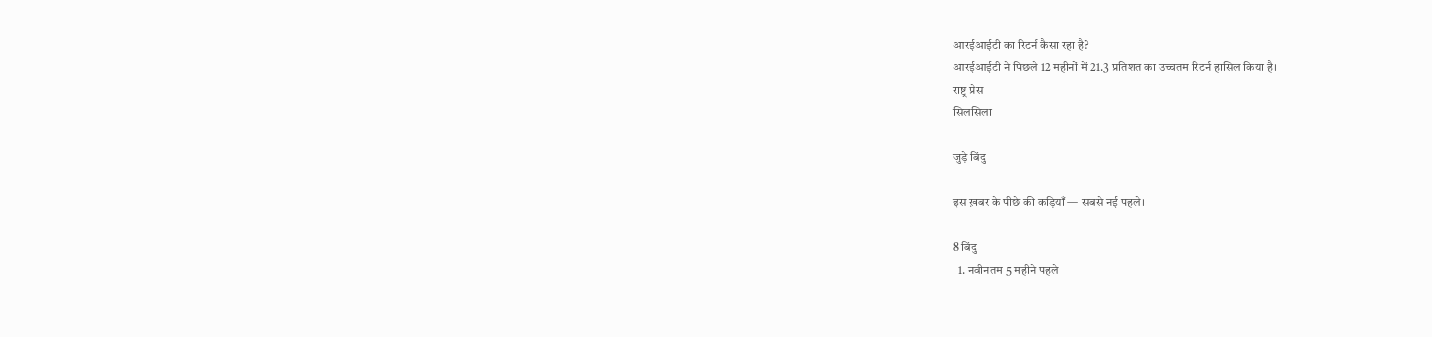आरईआईटी का रिटर्न कैसा रहा है?
आरईआईटी ने पिछले 12 महीनों में 21.3 प्रतिशत का उच्चतम रिटर्न हासिल किया है।
राष्ट्र प्रेस
सिलसिला

जुड़े बिंदु

इस ख़बर के पीछे की कड़ियाँ — सबसे नई पहले।

8 बिंदु
  1. नवीनतम 5 महीने पहले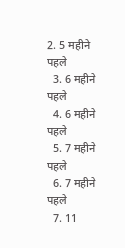2. 5 महीने पहले
  3. 6 महीने पहले
  4. 6 महीने पहले
  5. 7 महीने पहले
  6. 7 महीने पहले
  7. 11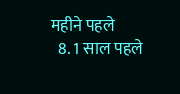महीने पहले
  8. 1 साल पहले